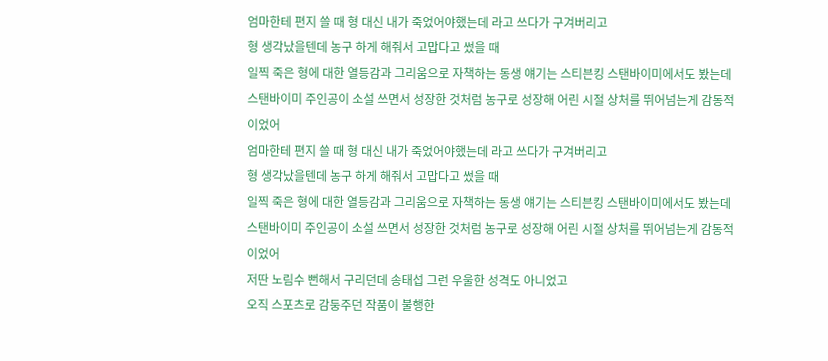엄마한테 편지 쓸 때 형 대신 내가 죽었어야했는데 라고 쓰다가 구겨버리고
형 생각났을텐데 농구 하게 해줘서 고맙다고 썼을 때
일찍 죽은 형에 대한 열등감과 그리움으로 자책하는 동생 얘기는 스티븐킹 스탠바이미에서도 봤는데
스탠바이미 주인공이 소설 쓰면서 성장한 것처럼 농구로 성장해 어린 시절 상처를 뛰어넘는게 감동적이었어
엄마한테 편지 쓸 때 형 대신 내가 죽었어야했는데 라고 쓰다가 구겨버리고
형 생각났을텐데 농구 하게 해줘서 고맙다고 썼을 때
일찍 죽은 형에 대한 열등감과 그리움으로 자책하는 동생 얘기는 스티븐킹 스탠바이미에서도 봤는데
스탠바이미 주인공이 소설 쓰면서 성장한 것처럼 농구로 성장해 어린 시절 상처를 뛰어넘는게 감동적이었어
저딴 노림수 뻔해서 구리던데 송태섭 그런 우울한 성격도 아니었고
오직 스포츠로 감둥주던 작품이 불행한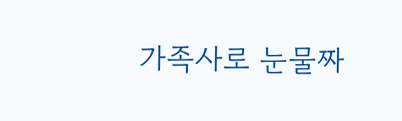가족사로 눈물짜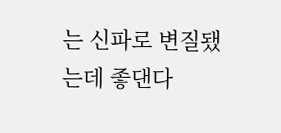는 신파로 변질됐는데 좋댄다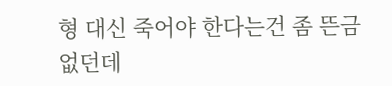형 대신 죽어야 한다는건 좀 뜬금없던데